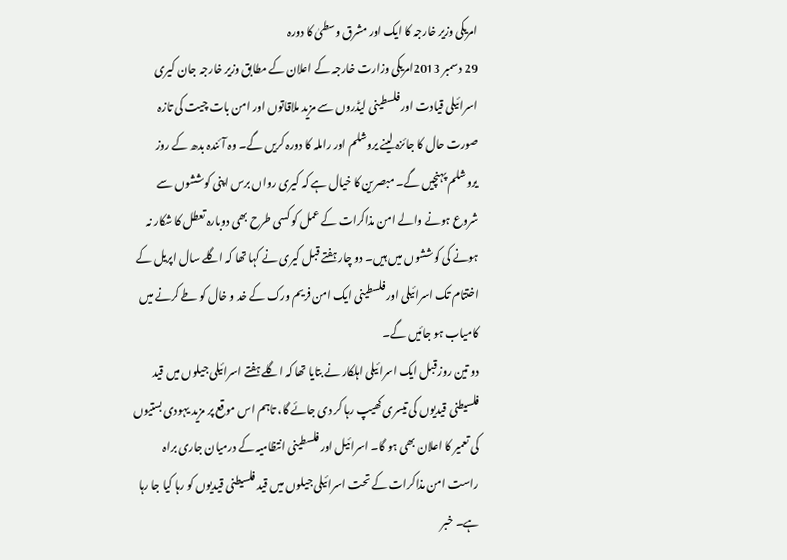امریکی وزیر خارجہ کا ایک اور مشرق وسطیٰ کا دورہ
29 دسمبر 2013امریکی وزارت خارجہ کے اعلان کے مطابق وزیر خارجہ جان کیری اسرائیلی قیادت اور فلسطینی لیڈروں سے مزید ملاقاتوں اور امن بات چیت کی تازہ صورت حال کا جائزہ لینے یروشلم اور راملہ کا دورہ کریں گے۔ وہ آئندہ بدھ کے روز یروشلم پہنچیں گے۔ مبصرین کا خیال ہے کہ کیری رواں برس اپنی کوششوں سے شروع ہونے والے امن مذاکرات کے عمل کو کسی طرح بھی دوبارہ تعطل کا شکار نہ ہونے کی کوششوں میں ہیں۔ دو چار ہفتے قبل کیری نے کہا تھا کہ اگلے سال اپریل کے اختتام تک اسرائیلی اور فلسطینی ایک امن فریم ورک کے خد و خال کو طے کرنے میں کامیاب ہو جائیں گے۔
دو تین روز قبل ایک اسرائیلی اہلکار نے بتایا تھا کہ اگلے ہفتے اسرائیلی جیلوں میں قید فلسیطنی قیدیوں کی تیسری کھیپ رہا کر دی جائے گا، تاہم اس موقع پر مزید یہودی بستیوں کی تعمیر کا اعلان بھی ہو گا۔ اسرائیل اور فلسطینی انتظامیہ کے درمیان جاری براہ راست امن مذاکرات کے تحت اسرائیلی جیلوں میں قید فلسیطنی قیدیوں کو رہا کیا جا رہا ہے۔ خبر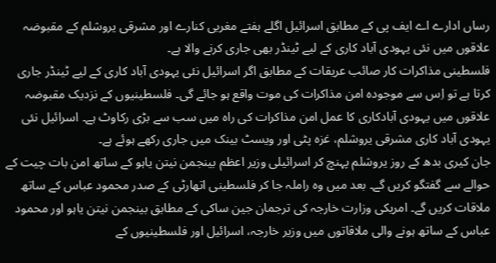رساں ادارے اے ایف پی کے مطابق اسرائیل اگلے ہفتے مغربی کنارے اور مشرقی یروشلم کے مقبوضہ علاقوں میں نئی یہودی آباد کاری کے لیے ٹینڈر بھی جاری کرنے والا ہے۔
فلسطینی مذاکرات کار صائب عریقات کے مطابق اگر اسرائیل نئی یہودی آباد کاری کے لیے ٹینڈر جاری کرتا ہے تو اِس سے موجودہ امن مذاکرات کی موت واقع ہو جائے گی۔ فلسطینیوں کے نزدیک مقبوضہ علاقوں میں یہودی آبادکاری کا عمل امن مذاکرات کی راہ میں سب سے بڑی رکاوٹ ہے۔ اسرائیل نئی یہودی آباد کاری مشرقی یروشلم، غزہ پٹی اور ویسٹ بینک میں جاری رکھے ہوئے ہے۔
جان کیری بدھ کے روز یروشلم پہنچ کر اسرائیلی وزیر اعظم بینجمن نیتن یاہو کے ساتھ امن بات چیت کے حوالے سے گفتگو کریں گے۔ بعد میں وہ راملہ جا کر فلسطینی اتھارٹی کے صدر محمود عباس کے ساتھ ملاقات کریں گے۔ امریکی وزارت خارجہ کی ترجمان جین ساکی کے مطابق بینجمن نیتن یاہو اور محمود عباس کے ساتھ ہونے والی ملاقاتوں میں وزیر خارجہ، اسرائیل اور فلسطینیوں کے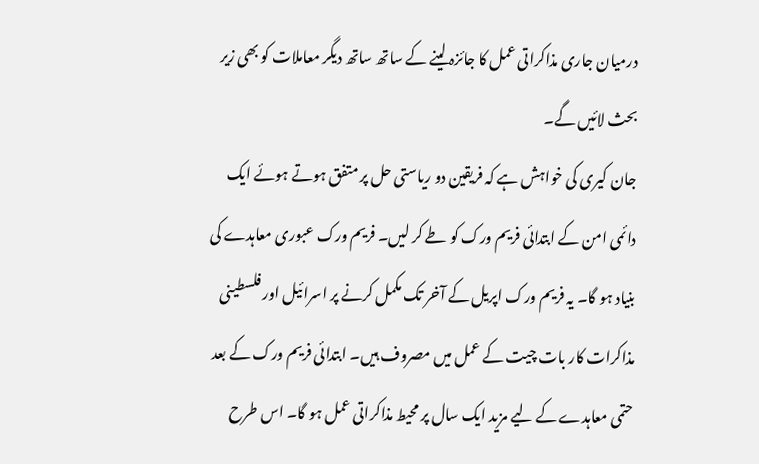درمیان جاری مذاکراتی عمل کا جائزہ لینے کے ساتھ ساتھ دیگر معاملات کو بھی زیر بحث لائیں گے۔
جان کیری کی خواہش ہے کہ فریقین دو ریاستی حل پر متفق ہوتے ہوئے ایک دائمی امن کے ابتدائی فریم ورک کو طے کر لیں۔ فریم ورک عبوری معاہدے کی بنیاد ہو گا۔ یہ فریم ورک اپریل کے آخر تک مکمل کرنے پر اسرائیل اور فلسطینی مذاکرات کار بات چیت کے عمل میں مصروف ہیں۔ ابتدائی فریم ورک کے بعد حتمی معاہدے کے لیے مزید ایک سال پر محیط مذاکراتی عمل ہو گا۔ اس طرح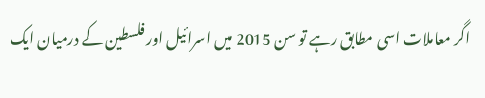اگر معاملات اسی مطابق رہے تو سن 2015 میں اسرائیل اور فلسطین کے درمیان ایک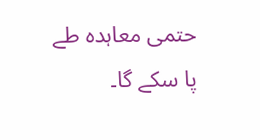حتمی معاہدہ طے پا سکے گا۔